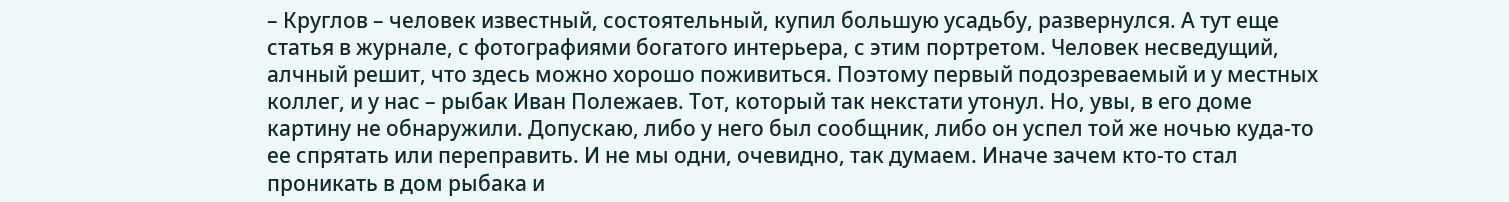– Круглов – человек известный, состоятельный, купил большую усадьбу, развернулся. А тут еще статья в журнале, с фотографиями богатого интерьера, с этим портретом. Человек несведущий, алчный решит, что здесь можно хорошо поживиться. Поэтому первый подозреваемый и у местных коллег, и у нас – рыбак Иван Полежаев. Тот, который так некстати утонул. Но, увы, в его доме картину не обнаружили. Допускаю, либо у него был сообщник, либо он успел той же ночью куда-то ее спрятать или переправить. И не мы одни, очевидно, так думаем. Иначе зачем кто-то стал проникать в дом рыбака и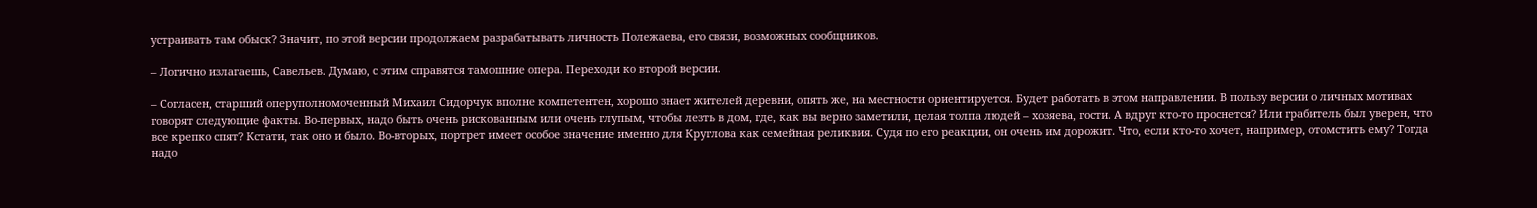устраивать там обыск? Значит, по этой версии продолжаем разрабатывать личность Полежаева, его связи, возможных сообщников.

– Логично излагаешь, Савельев. Думаю, с этим справятся тамошние опера. Переходи ко второй версии.

– Согласен, старший оперуполномоченный Михаил Сидорчук вполне компетентен, хорошо знает жителей деревни, опять же, на местности ориентируется. Будет работать в этом направлении. В пользу версии о личных мотивах говорят следующие факты. Во-первых, надо быть очень рискованным или очень глупым, чтобы лезть в дом, где, как вы верно заметили, целая толпа людей – хозяева, гости. А вдруг кто-то проснется? Или грабитель был уверен, что все крепко спят? Кстати, так оно и было. Во-вторых, портрет имеет особое значение именно для Круглова как семейная реликвия. Судя по его реакции, он очень им дорожит. Что, если кто-то хочет, например, отомстить ему? Тогда надо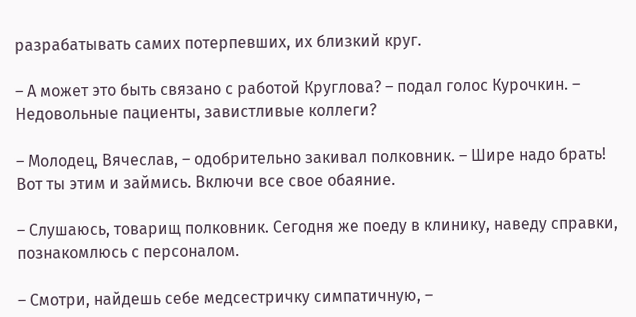разрабатывать самих потерпевших, их близкий круг.

– А может это быть связано с работой Круглова? – подал голос Курочкин. – Недовольные пациенты, завистливые коллеги?

– Молодец, Вячеслав, – одобрительно закивал полковник. – Шире надо брать! Вот ты этим и займись. Включи все свое обаяние.

– Слушаюсь, товарищ полковник. Сегодня же поеду в клинику, наведу справки, познакомлюсь с персоналом.

– Смотри, найдешь себе медсестричку симпатичную, –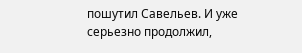пошутил Савельев. И уже серьезно продолжил,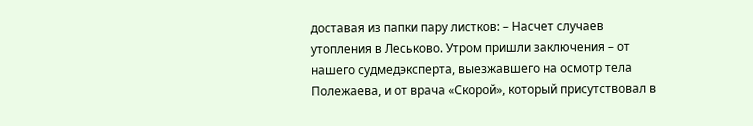доставая из папки пару листков: – Насчет случаев утопления в Леськово. Утром пришли заключения – от нашего судмедэксперта, выезжавшего на осмотр тела Полежаева, и от врача «Скорой», который присутствовал в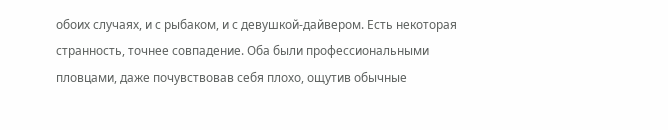обоих случаях, и с рыбаком, и с девушкой-дайвером. Есть некоторая странность, точнее совпадение. Оба были профессиональными пловцами, даже почувствовав себя плохо, ощутив обычные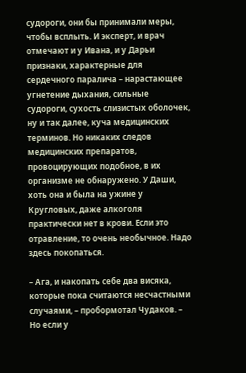судороги, они бы принимали меры, чтобы всплыть. И эксперт, и врач отмечают и у Ивана, и у Дарьи признаки, характерные для сердечного паралича – нарастающее угнетение дыхания, сильные судороги, сухость слизистых оболочек, ну и так далее, куча медицинских терминов. Но никаких следов медицинских препаратов, провоцирующих подобное, в их организме не обнаружено. У Даши, хоть она и была на ужине у Кругловых, даже алкоголя практически нет в крови. Если это отравление, то очень необычное. Надо здесь покопаться.

– Ага, и накопать себе два висяка, которые пока считаются несчастными случаями, – пробормотал Чудаков. – Но если у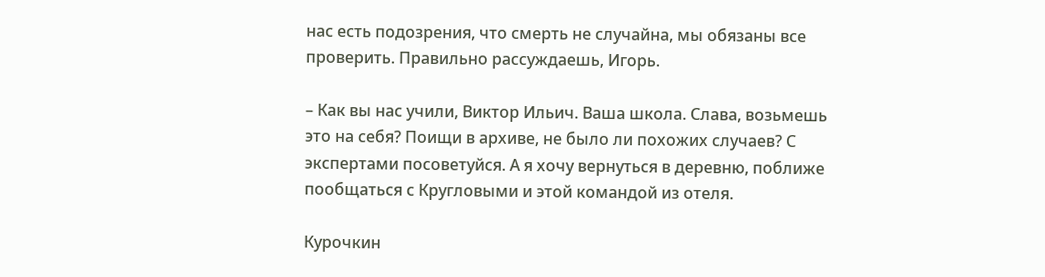нас есть подозрения, что смерть не случайна, мы обязаны все проверить. Правильно рассуждаешь, Игорь.

– Как вы нас учили, Виктор Ильич. Ваша школа. Слава, возьмешь это на себя? Поищи в архиве, не было ли похожих случаев? С экспертами посоветуйся. А я хочу вернуться в деревню, поближе пообщаться с Кругловыми и этой командой из отеля.

Курочкин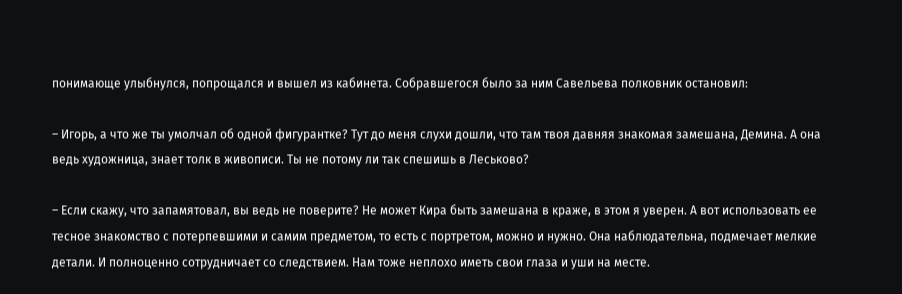понимающе улыбнулся, попрощался и вышел из кабинета. Собравшегося было за ним Савельева полковник остановил:

– Игорь, а что же ты умолчал об одной фигурантке? Тут до меня слухи дошли, что там твоя давняя знакомая замешана, Демина. А она ведь художница, знает толк в живописи. Ты не потому ли так спешишь в Леськово?

– Если скажу, что запамятовал, вы ведь не поверите? Не может Кира быть замешана в краже, в этом я уверен. А вот использовать ее тесное знакомство с потерпевшими и самим предметом, то есть с портретом, можно и нужно. Она наблюдательна, подмечает мелкие детали. И полноценно сотрудничает со следствием. Нам тоже неплохо иметь свои глаза и уши на месте.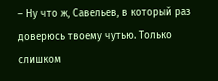– Ну что ж, Савельев, в который раз доверюсь твоему чутью. Только слишком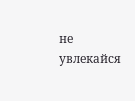не увлекайся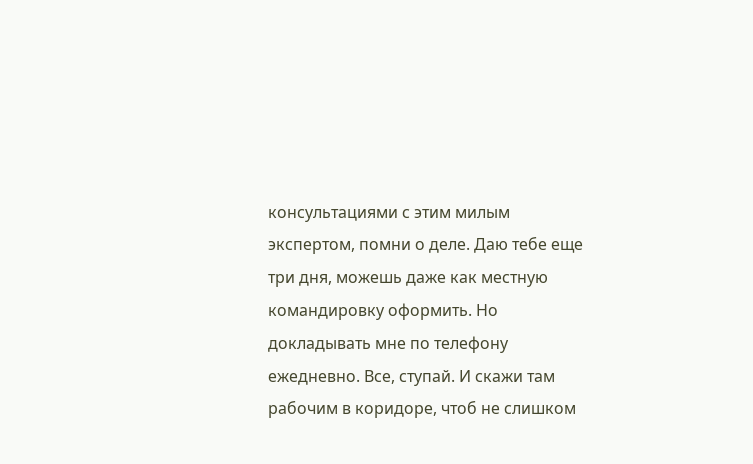консультациями с этим милым экспертом, помни о деле. Даю тебе еще три дня, можешь даже как местную командировку оформить. Но докладывать мне по телефону ежедневно. Все, ступай. И скажи там рабочим в коридоре, чтоб не слишком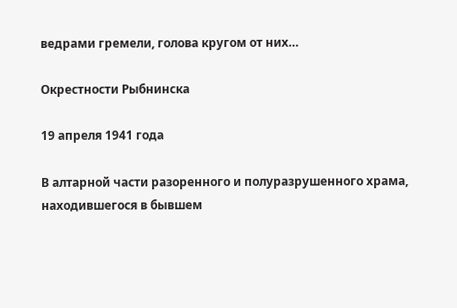ведрами гремели, голова кругом от них…

Окрестности Рыбнинска

19 апреля 1941 года

В алтарной части разоренного и полуразрушенного храма, находившегося в бывшем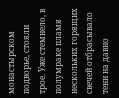монастырском подворье, стояли трое. Уже стемнело, в полумраке пламя нескольких горящих свечей отбрасывало тени на давно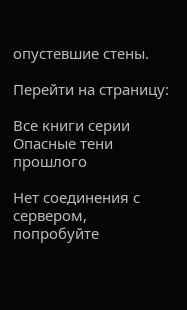опустевшие стены.

Перейти на страницу:

Все книги серии Опасные тени прошлого

Нет соединения с сервером, попробуйте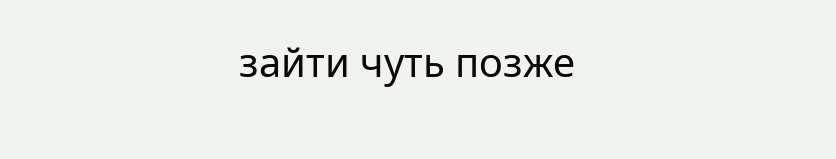зайти чуть позже